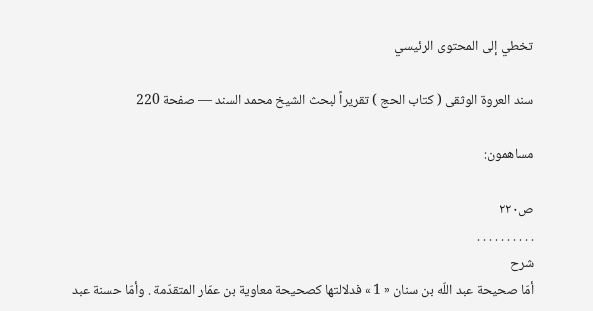تخطي إلى المحتوى الرئيسي

سند العروة الوثقى ( كتاب الحج ) تقريراً لبحث الشيخ محمد السند — صفحة 220

مساهمون:

ص٢٢٠
. . . . . . . . . .
شرح
أمّا صحيحة عبد اللّه بن سنان « 1 » فدلالتها كصحيحة معاوية بن عمّار المتقدّمة . وأمّا حسنة عبد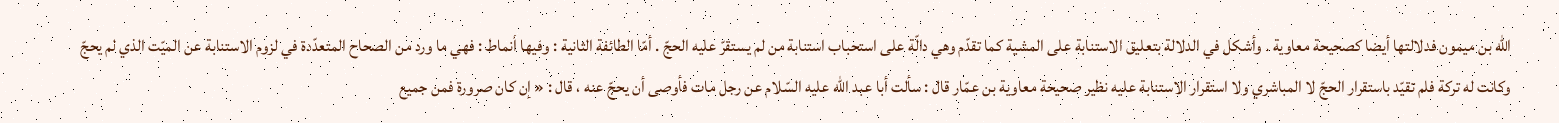اللّه بن ميمون فدلالتها أيضا كصحيحة معاوية . وأشكل في الدلالة بتعليق الاستنابة على المشية كما تقدّم وهي دالّة على استحباب استنابة من لم يستقرّ عليه الحجّ . أمّا الطائفة الثانية : وفيها أنماط : فهي ما ورد من الصحاح المتعدّدة في لزوم الاستنابة عن الميّت الذي لم يحجّ وكانت له تركة فلم تقيّد باستقرار الحجّ لا المباشري ولا استقرار الاستنابة عليه نظير صحيحة معاوية بن عمّار قال : سألت أبا عبد اللّه عليه السّلام عن رجل مات فأوصى أن يحجّ عنه ، قال : « إن كان صرورة فمن جميع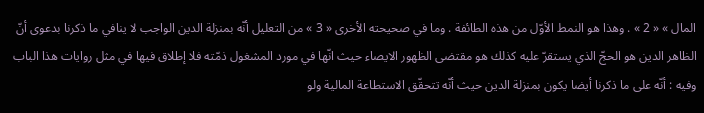المال » « 2 » . وهذا هو النمط الأوّل من هذه الطائفة . وما في صحيحته الأخرى « 3 » من التعليل أنّه بمنزلة الدين الواجب لا ينافي ما ذكرنا بدعوى أنّ الظاهر الدين هو الحجّ الذي يستقرّ عليه كذلك هو مقتضى الظهور الايصاء حيث انّها في مورد المشغول ذمّته فلا إطلاق فيها في مثل روايات هذا الباب وفيه : أنّه على ما ذكرنا أيضا يكون بمنزلة الدين حيث أنّه تتحقّق الاستطاعة المالية ولو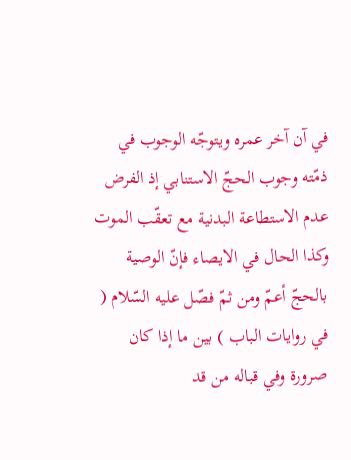في آن آخر عمره ويتوجّه الوجوب في ذمّته وجوب الحجّ الاستنابي إذ الفرض عدم الاستطاعة البدنية مع تعقّب الموت وكذا الحال في الايصاء فإنّ الوصية بالحجّ أعمّ ومن ثمّ فصّل عليه السّلام ( في روايات الباب ) بين ما إذا كان صرورة وفي قباله من قد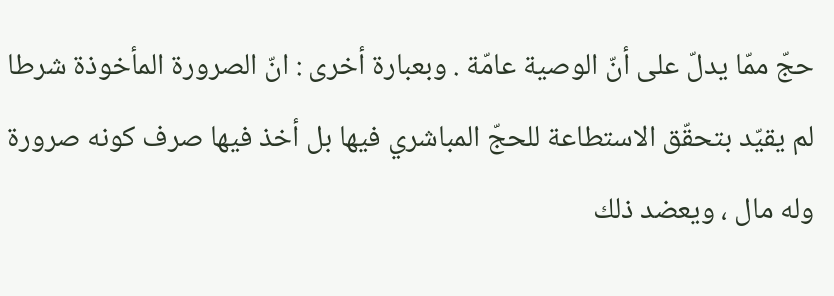حجّ ممّا يدلّ على أنّ الوصية عامّة . وبعبارة أخرى : انّ الصرورة المأخوذة شرطا لم يقيّد بتحقّق الاستطاعة للحجّ المباشري فيها بل أخذ فيها صرف كونه صرورة وله مال ، ويعضد ذلك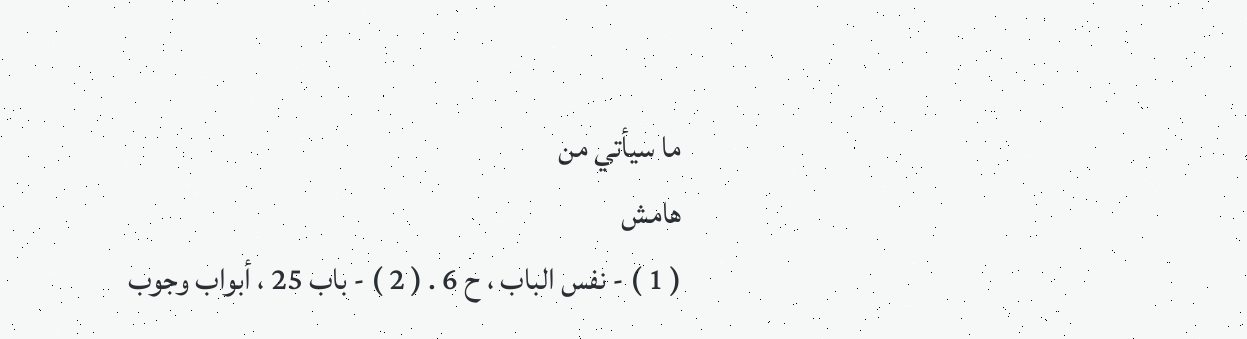ما سيأتي من
هامش
( 1 ) - نفس الباب ، ح 6 . ( 2 ) - باب 25 ، أبواب وجوب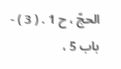الحجّ ، ح 1 . ( 3 ) - باب 5 ،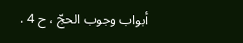أبواب وجوب الحجّ ، ح 4 .